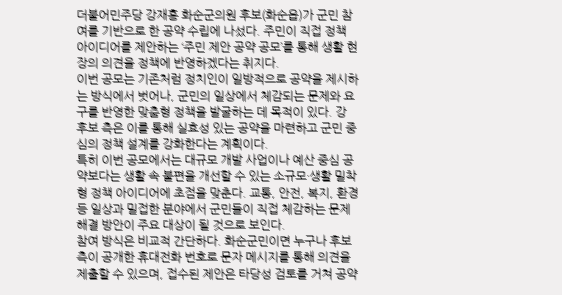더불어민주당 강재홍 화순군의원 후보(화순읍)가 군민 참여를 기반으로 한 공약 수립에 나섰다. 주민이 직접 정책 아이디어를 제안하는 ‘주민 제안 공약 공모’를 통해 생활 현장의 의견을 정책에 반영하겠다는 취지다.
이번 공모는 기존처럼 정치인이 일방적으로 공약을 제시하는 방식에서 벗어나, 군민의 일상에서 체감되는 문제와 요구를 반영한 맞춤형 정책을 발굴하는 데 목적이 있다. 강 후보 측은 이를 통해 실효성 있는 공약을 마련하고 군민 중심의 정책 설계를 강화한다는 계획이다.
특히 이번 공모에서는 대규모 개발 사업이나 예산 중심 공약보다는 생활 속 불편을 개선할 수 있는 소규모·생활 밀착형 정책 아이디어에 초점을 맞춘다. 교통, 안전, 복지, 환경 등 일상과 밀접한 분야에서 군민들이 직접 체감하는 문제 해결 방안이 주요 대상이 될 것으로 보인다.
참여 방식은 비교적 간단하다. 화순군민이면 누구나 후보 측이 공개한 휴대전화 번호로 문자 메시지를 통해 의견을 제출할 수 있으며, 접수된 제안은 타당성 검토를 거쳐 공약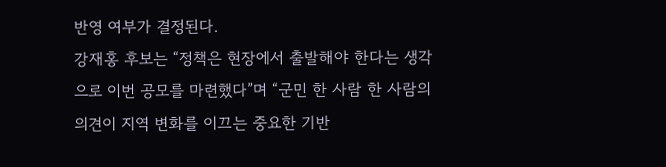반영 여부가 결정된다.
강재홍 후보는 “정책은 현장에서 출발해야 한다는 생각으로 이번 공모를 마련했다”며 “군민 한 사람 한 사람의 의견이 지역 변화를 이끄는 중요한 기반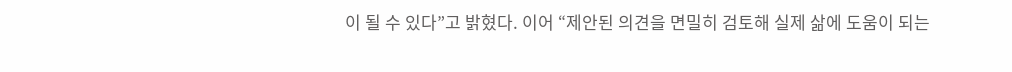이 될 수 있다”고 밝혔다. 이어 “제안된 의견을 면밀히 검토해 실제 삶에 도움이 되는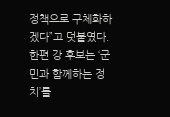정책으로 구체화하겠다”고 덧붙였다.
한편 강 후보는 ‘군민과 함께하는 정치’를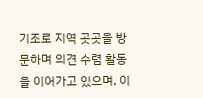기조로 지역 곳곳을 방문하며 의견 수렴 활동을 이어가고 있으며, 이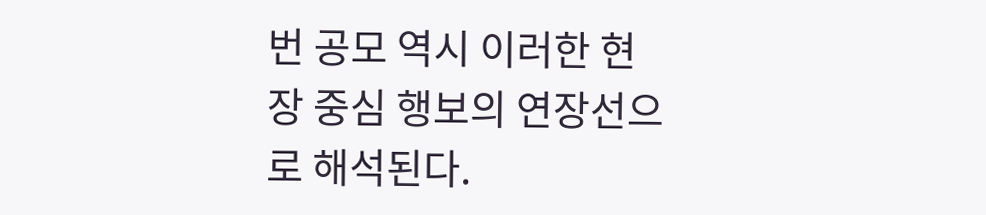번 공모 역시 이러한 현장 중심 행보의 연장선으로 해석된다.